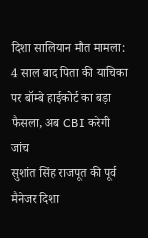दिशा सालियान मौत मामला: 4 साल बाद पिता की याचिका पर बॉम्बे हाईकोर्ट का बड़ा फैसला, अब CBI करेगी जांच
सुशांत सिंह राजपूत की पूर्व मैनेजर दिशा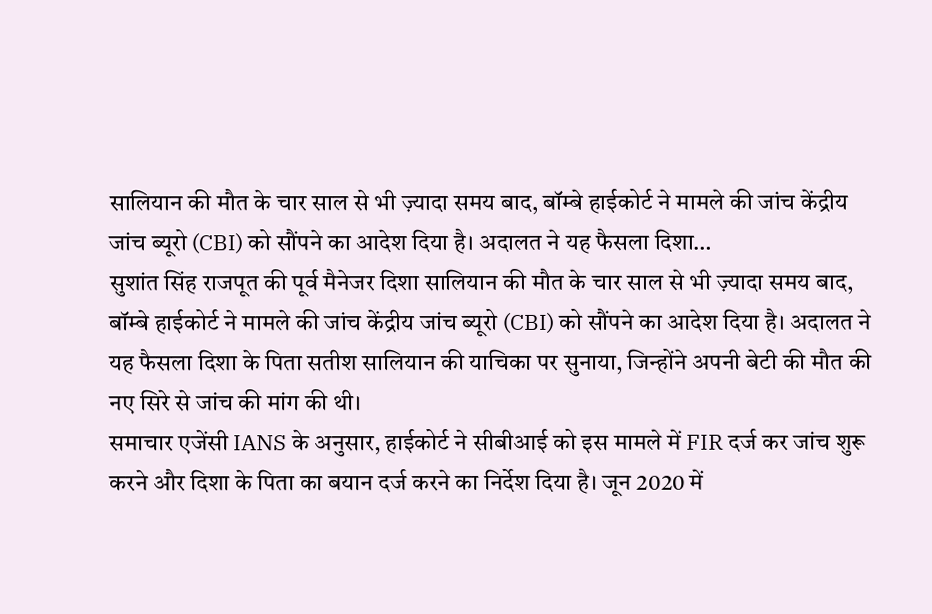सालियान की मौत के चार साल से भी ज़्यादा समय बाद, बॉम्बे हाईकोर्ट ने मामले की जांच केंद्रीय जांच ब्यूरो (CBI) को सौंपने का आदेश दिया है। अदालत ने यह फैसला दिशा…
सुशांत सिंह राजपूत की पूर्व मैनेजर दिशा सालियान की मौत के चार साल से भी ज़्यादा समय बाद, बॉम्बे हाईकोर्ट ने मामले की जांच केंद्रीय जांच ब्यूरो (CBI) को सौंपने का आदेश दिया है। अदालत ने यह फैसला दिशा के पिता सतीश सालियान की याचिका पर सुनाया, जिन्होंने अपनी बेटी की मौत की नए सिरे से जांच की मांग की थी।
समाचार एजेंसी IANS के अनुसार, हाईकोर्ट ने सीबीआई को इस मामले में FIR दर्ज कर जांच शुरू करने और दिशा के पिता का बयान दर्ज करने का निर्देश दिया है। जून 2020 में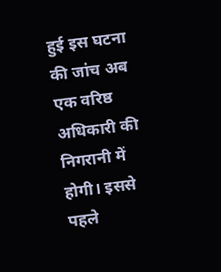हुई इस घटना की जांच अब एक वरिष्ठ अधिकारी की निगरानी में होगी। इससे पहले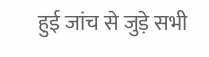हुई जांच से जुड़े सभी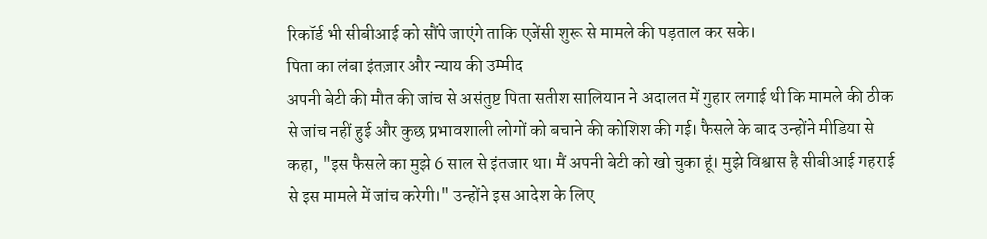रिकॉर्ड भी सीबीआई को सौंपे जाएंगे ताकि एजेंसी शुरू से मामले की पड़ताल कर सके।
पिता का लंबा इंतज़ार और न्याय की उम्मीद
अपनी बेटी की मौत की जांच से असंतुष्ट पिता सतीश सालियान ने अदालत में गुहार लगाई थी कि मामले की ठीक से जांच नहीं हुई और कुछ प्रभावशाली लोगों को बचाने की कोशिश की गई। फैसले के बाद उन्होंने मीडिया से कहा, "इस फैसले का मुझे 6 साल से इंतजार था। मैं अपनी बेटी को खो चुका हूं। मुझे विश्वास है सीबीआई गहराई से इस मामले में जांच करेगी।" उन्होंने इस आदेश के लिए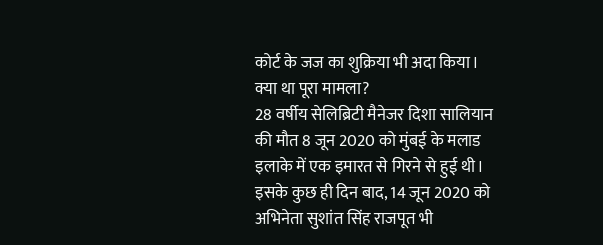कोर्ट के जज का शुक्रिया भी अदा किया।
क्या था पूरा मामला?
28 वर्षीय सेलिब्रिटी मैनेजर दिशा सालियान की मौत 8 जून 2020 को मुंबई के मलाड इलाके में एक इमारत से गिरने से हुई थी। इसके कुछ ही दिन बाद, 14 जून 2020 को अभिनेता सुशांत सिंह राजपूत भी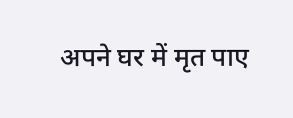अपने घर में मृत पाए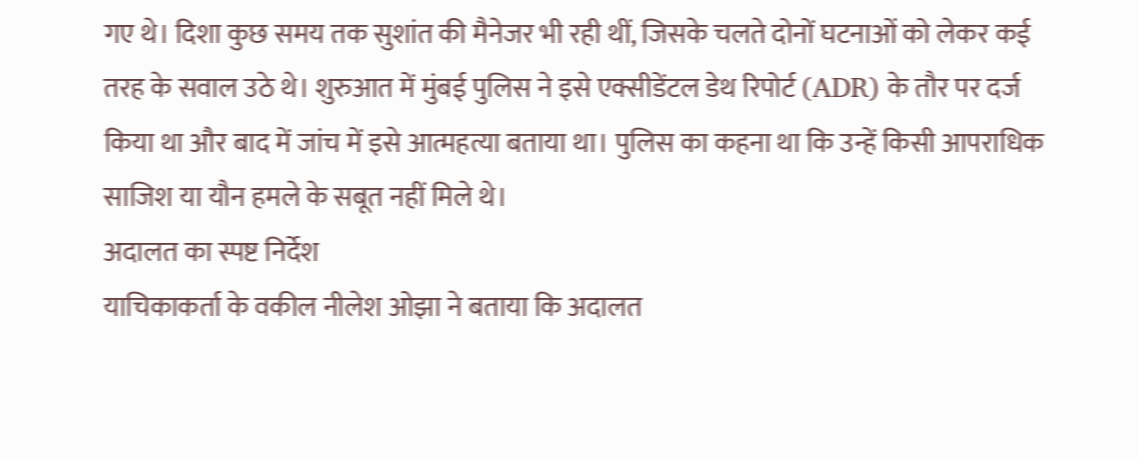गए थे। दिशा कुछ समय तक सुशांत की मैनेजर भी रही थीं, जिसके चलते दोनों घटनाओं को लेकर कई तरह के सवाल उठे थे। शुरुआत में मुंबई पुलिस ने इसे एक्सीडेंटल डेथ रिपोर्ट (ADR) के तौर पर दर्ज किया था और बाद में जांच में इसे आत्महत्या बताया था। पुलिस का कहना था कि उन्हें किसी आपराधिक साजिश या यौन हमले के सबूत नहीं मिले थे।
अदालत का स्पष्ट निर्देश
याचिकाकर्ता के वकील नीलेश ओझा ने बताया कि अदालत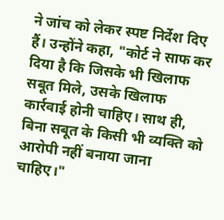ने जांच को लेकर स्पष्ट निर्देश दिए हैं। उन्होंने कहा, "कोर्ट ने साफ कर दिया है कि जिसके भी खिलाफ सबूत मिले, उसके खिलाफ कार्रवाई होनी चाहिए। साथ ही, बिना सबूत के किसी भी व्यक्ति को आरोपी नहीं बनाया जाना चाहिए।"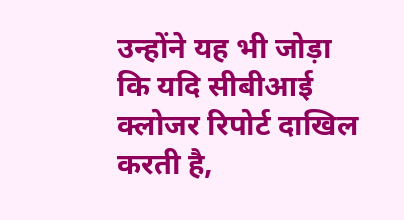उन्होंने यह भी जोड़ा कि यदि सीबीआई क्लोजर रिपोर्ट दाखिल करती है,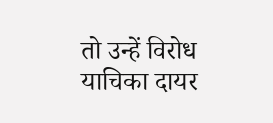तो उन्हें विरोध याचिका दायर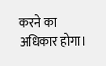करने का अधिकार होगा।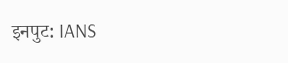इनपुट: IANS